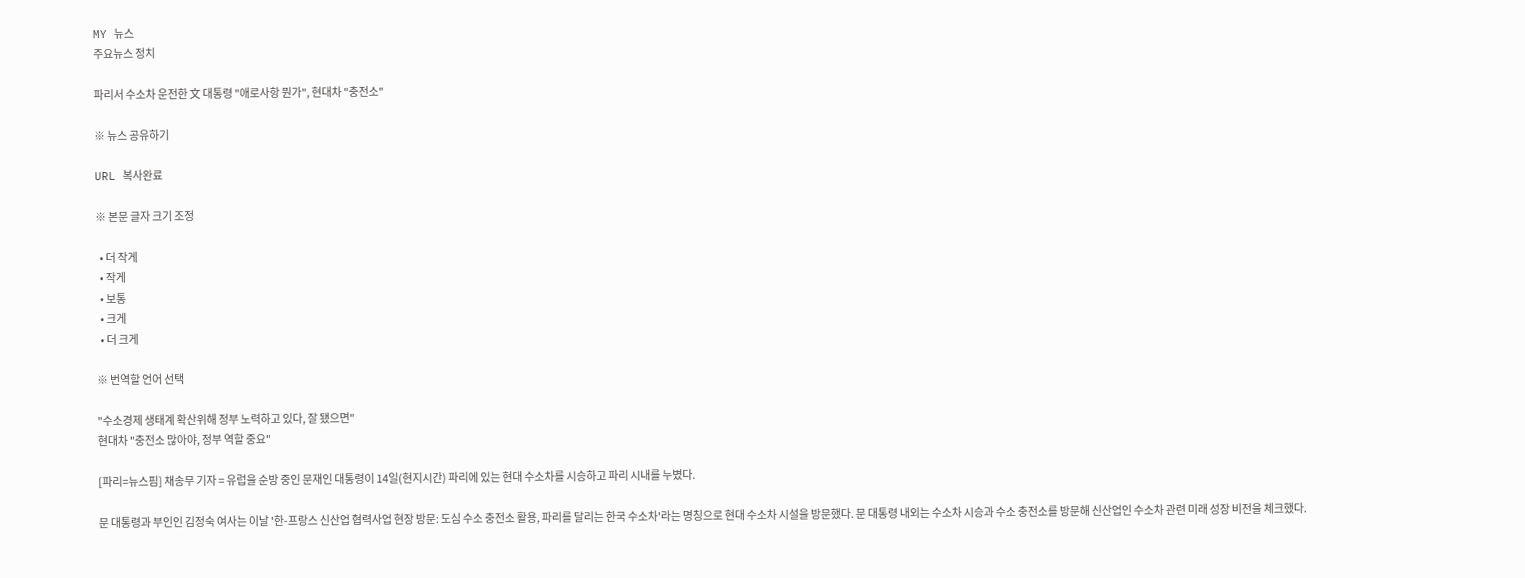MY 뉴스
주요뉴스 정치

파리서 수소차 운전한 文 대통령 "애로사항 뭔가", 현대차 "충전소"

※ 뉴스 공유하기

URL 복사완료

※ 본문 글자 크기 조정

  • 더 작게
  • 작게
  • 보통
  • 크게
  • 더 크게

※ 번역할 언어 선택

"수소경제 생태계 확산위해 정부 노력하고 있다, 잘 됐으면"
현대차 "충전소 많아야, 정부 역할 중요"

[파리=뉴스핌] 채송무 기자 = 유럽을 순방 중인 문재인 대통령이 14일(현지시간) 파리에 있는 현대 수소차를 시승하고 파리 시내를 누볐다.

문 대통령과 부인인 김정숙 여사는 이날 '한-프랑스 신산업 협력사업 현장 방문: 도심 수소 충전소 활용, 파리를 달리는 한국 수소차'라는 명칭으로 현대 수소차 시설을 방문했다. 문 대통령 내외는 수소차 시승과 수소 충전소를 방문해 신산업인 수소차 관련 미래 성장 비전을 체크했다.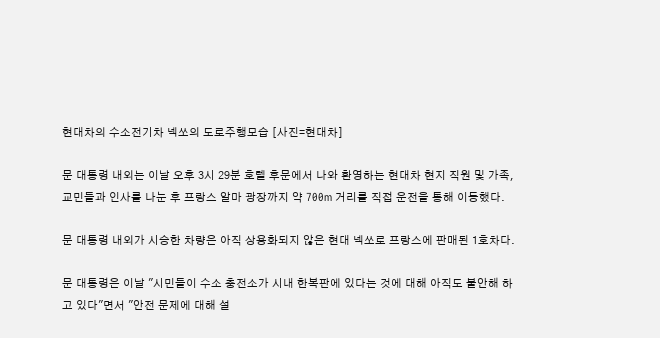현대차의 수소전기차 넥쏘의 도로주행모습 [사진=현대차]

문 대통령 내외는 이날 오후 3시 29분 호텔 후문에서 나와 환영하는 현대차 현지 직원 및 가족, 교민들과 인사를 나눈 후 프랑스 알마 광장까지 약 700m 거리를 직접 운전을 통해 이동했다.

문 대통령 내외가 시승한 차량은 아직 상용화되지 않은 현대 넥쏘로 프랑스에 판매된 1호차다.

문 대통령은 이날 "시민들이 수소 충전소가 시내 한복판에 있다는 것에 대해 아직도 불안해 하고 있다"면서 "안전 문제에 대해 설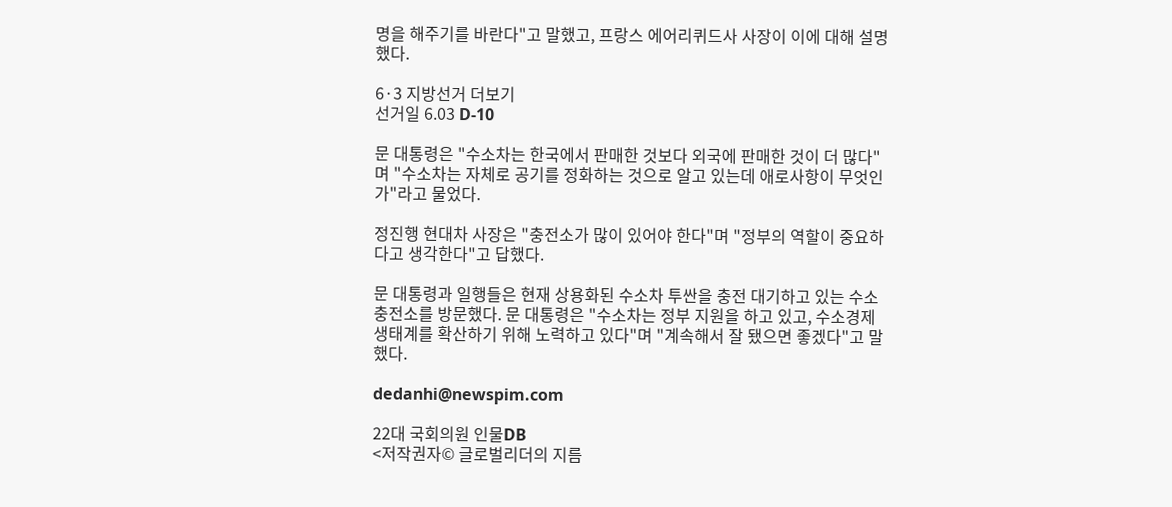명을 해주기를 바란다"고 말했고, 프랑스 에어리퀴드사 사장이 이에 대해 설명했다.

6·3 지방선거 더보기
선거일 6.03 D-10

문 대통령은 "수소차는 한국에서 판매한 것보다 외국에 판매한 것이 더 많다"며 "수소차는 자체로 공기를 정화하는 것으로 알고 있는데 애로사항이 무엇인가"라고 물었다.

정진행 현대차 사장은 "충전소가 많이 있어야 한다"며 "정부의 역할이 중요하다고 생각한다"고 답했다.

문 대통령과 일행들은 현재 상용화된 수소차 투싼을 충전 대기하고 있는 수소 충전소를 방문했다. 문 대통령은 "수소차는 정부 지원을 하고 있고, 수소경제 생태계를 확산하기 위해 노력하고 있다"며 "계속해서 잘 됐으면 좋겠다"고 말했다.

dedanhi@newspim.com

22대 국회의원 인물DB
<저작권자© 글로벌리더의 지름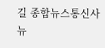길 종합뉴스통신사 뉴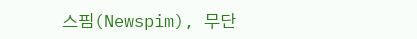스핌(Newspim), 무단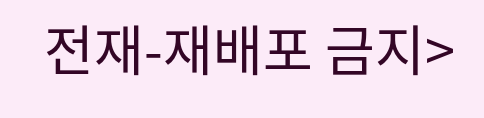전재-재배포 금지>